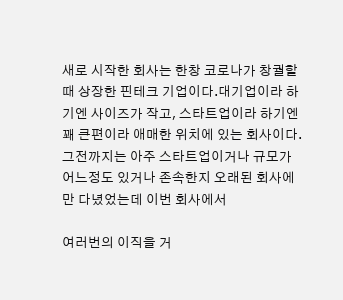새로 시작한 회사는 한창 코로나가 창궐할 때 상장한 핀테크 기업이다.대기업이라 하기엔 사이즈가 작고, 스타트업이라 하기엔 꽤 큰편이라 애매한 위치에 있는 회사이다. 그전까지는 아주 스타트업이거나 규모가 어느정도 있거나 존속한지 오래된 회사에만 다녔었는데 이번 회사에서

여러번의 이직을 거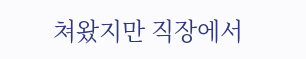쳐왔지만 직장에서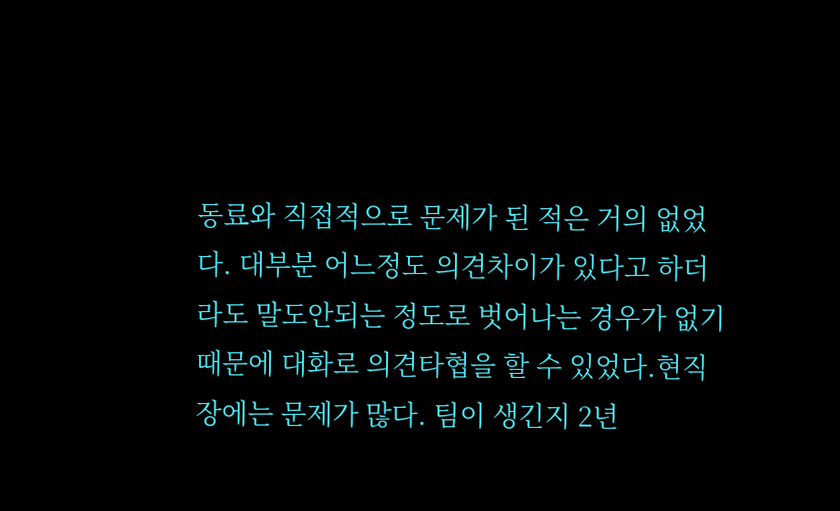동료와 직접적으로 문제가 된 적은 거의 없었다. 대부분 어느정도 의견차이가 있다고 하더라도 말도안되는 정도로 벗어나는 경우가 없기 때문에 대화로 의견타협을 할 수 있었다.현직장에는 문제가 많다. 팀이 생긴지 2년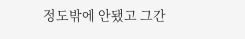정도밖에 안됐고 그간